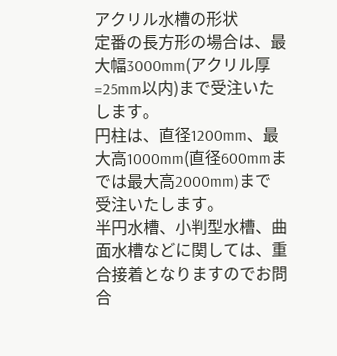アクリル水槽の形状
定番の長方形の場合は、最大幅3000mm(アクリル厚=25mm以内)まで受注いたします。
円柱は、直径1200mm、最大高1000mm(直径600mmまでは最大高2000mm)まで
受注いたします。
半円水槽、小判型水槽、曲面水槽などに関しては、重合接着となりますのでお問合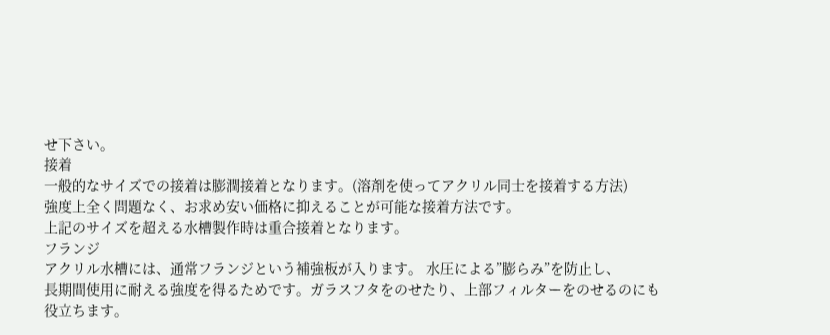せ下さい。
接着
一般的なサイズでの接着は膨潤接着となります。(溶剤を使ってアクリル同士を接着する方法)
強度上全く問題なく、お求め安い価格に抑えることが可能な接着方法です。
上記のサイズを超える水槽製作時は重合接着となります。
フランジ
アクリル水槽には、通常フランジという補強板が入ります。 水圧による”膨らみ”を防止し、
長期間使用に耐える強度を得るためです。ガラスフタをのせたり、上部フィルターをのせるのにも
役立ちます。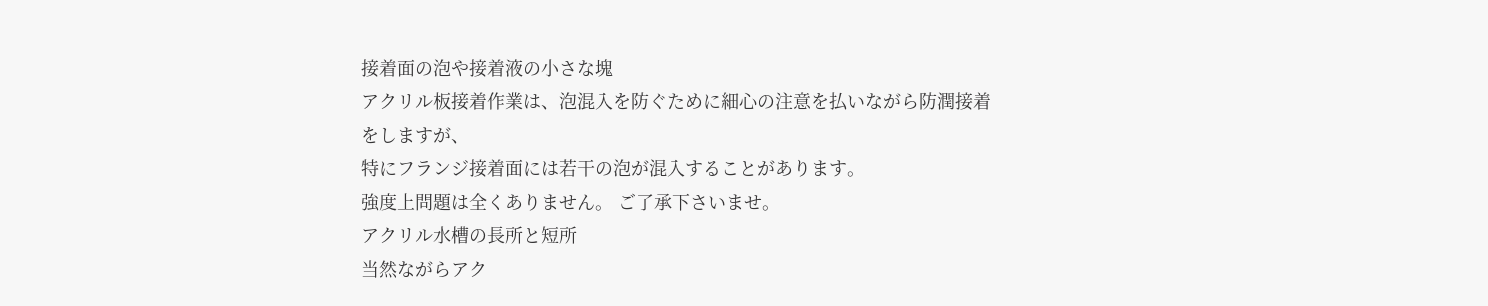接着面の泡や接着液の小さな塊
アクリル板接着作業は、泡混入を防ぐために細心の注意を払いながら防潤接着をしますが、
特にフランジ接着面には若干の泡が混入することがあります。
強度上問題は全くありません。 ご了承下さいませ。
アクリル水槽の長所と短所
当然ながらアク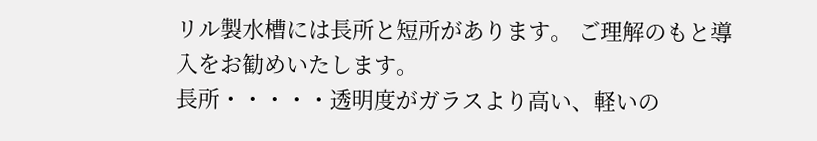リル製水槽には長所と短所があります。 ご理解のもと導入をお勧めいたします。
長所・・・・・透明度がガラスより高い、軽いの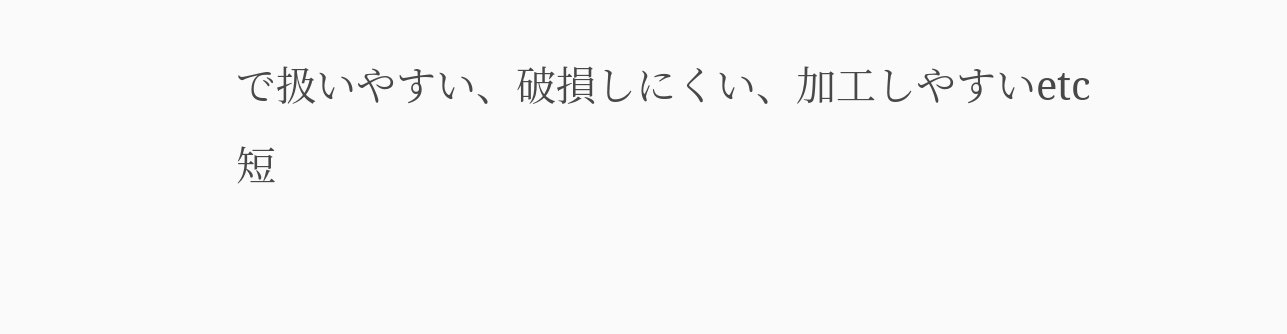で扱いやすい、破損しにくい、加工しやすいetc
短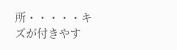所・・・・・キズが付きやす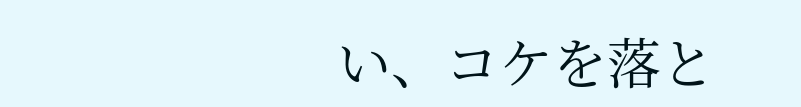い、コケを落と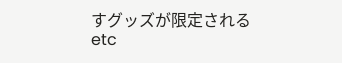すグッズが限定される etc